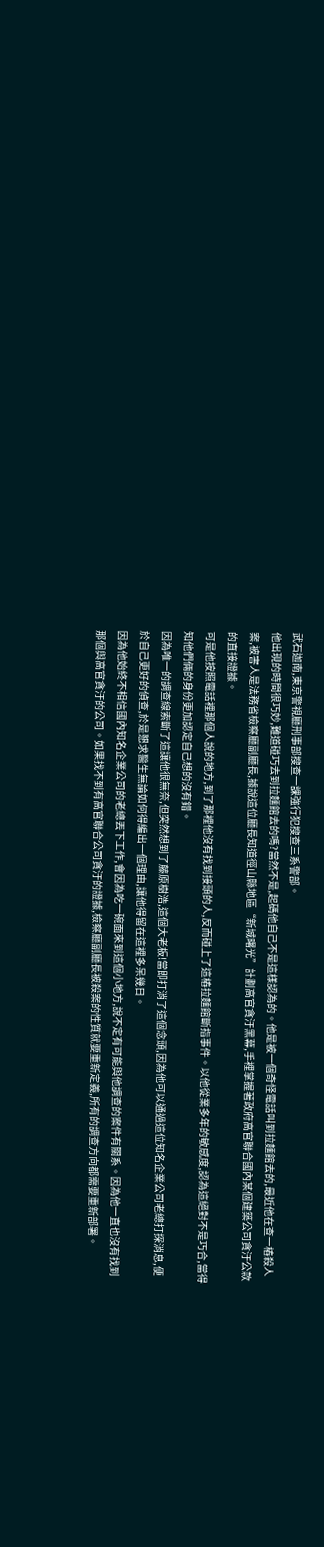武石迦南,東京警視廳刑事部搜查一課強行犯搜查三系警部。
他出現的時間很巧妙,難道碰巧去到拉麵館去的嗎?當然不是,起碼他自己不是這樣認為的。他是被一個奇怪電話叫到拉麵館去的,最近他在查一樁殺人案,被害人是法務省檢察廳副廳長,據說這位廳長知道徑山縣地區“新城曙光”計劃高官貪汙黑幕,手裡掌握著政府高官聯合國內某個建築公司貪汙公款的直接證據。
可是他按照電話裡那個人說的地方,到了那裡他沒有找到接頭的人,反而碰上了這樁拉麵館斷指事件。以他從業多年的敏感度,認為這絕對不是巧合,當得知他們倆的身份更加認定自己想的沒有錯。
因為唯一的調查線索斷了這讓他很無奈,但突然想到了藤原樹浩,這個大老板!當即打消了這個念頭,因為他可以通過這位知名企業公司老總打探消息,便於自己更好的偵查,於是懇求醫生無論如何得編出一個理由,讓他得留在這裡多呆幾日。
因為他始終不相信國內知名企業公司的老總丟下工作,會因為吃一碗面來到這個小地方,說不定有可能與他調查的案件有關系。因為他一直也沒有找到那個與高官貪汙的公司。如果找不到有高官聯合公司貪汙的證據,檢察廳副廳長被殺案的性質就要重新定義,所有的調查方向都需要重新部署。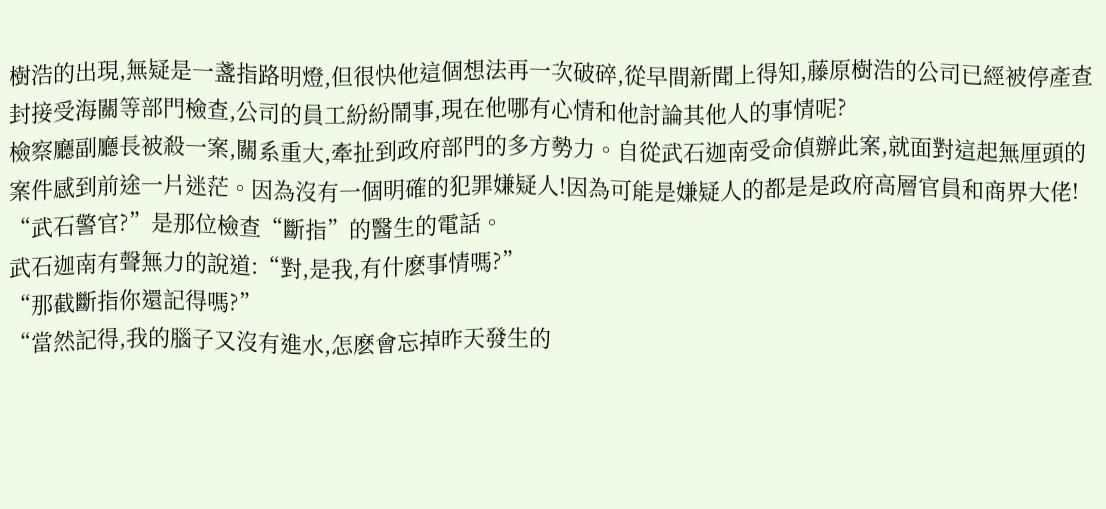樹浩的出現,無疑是一盞指路明燈,但很快他這個想法再一次破碎,從早間新聞上得知,藤原樹浩的公司已經被停產查封接受海關等部門檢查,公司的員工紛紛鬧事,現在他哪有心情和他討論其他人的事情呢?
檢察廳副廳長被殺一案,關系重大,牽扯到政府部門的多方勢力。自從武石迦南受命偵辦此案,就面對這起無厘頭的案件感到前途一片迷茫。因為沒有一個明確的犯罪嫌疑人!因為可能是嫌疑人的都是是政府高層官員和商界大佬!
“武石警官?”是那位檢查“斷指”的醫生的電話。
武石迦南有聲無力的說道:“對,是我,有什麽事情嗎?”
“那截斷指你還記得嗎?”
“當然記得,我的腦子又沒有進水,怎麽會忘掉昨天發生的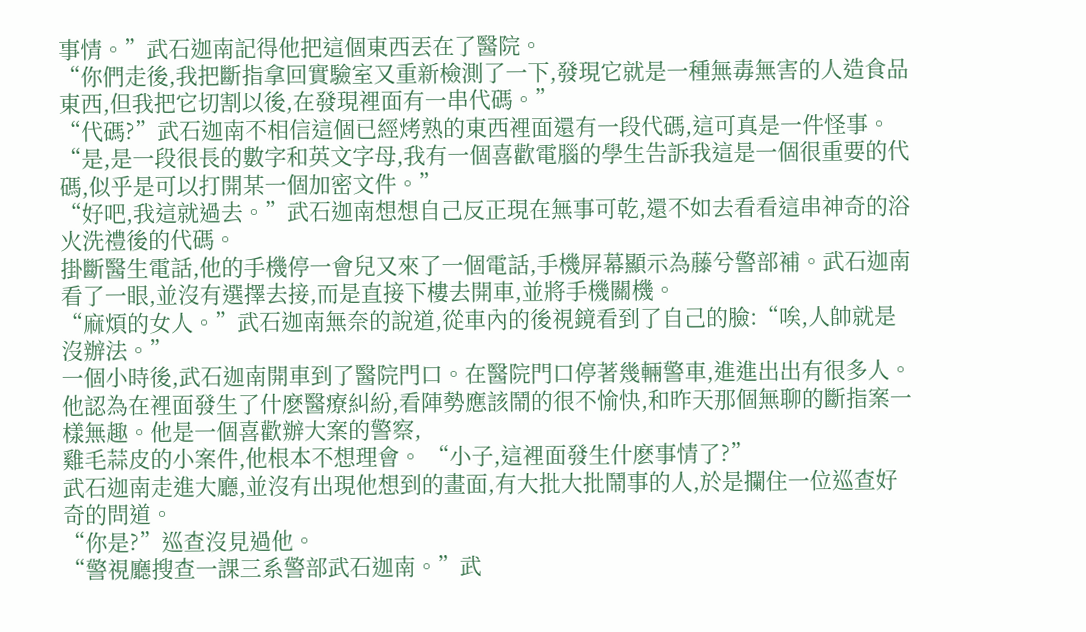事情。”武石迦南記得他把這個東西丟在了醫院。
“你們走後,我把斷指拿回實驗室又重新檢測了一下,發現它就是一種無毒無害的人造食品東西,但我把它切割以後,在發現裡面有一串代碼。”
“代碼?”武石迦南不相信這個已經烤熟的東西裡面還有一段代碼,這可真是一件怪事。
“是,是一段很長的數字和英文字母,我有一個喜歡電腦的學生告訴我這是一個很重要的代碼,似乎是可以打開某一個加密文件。”
“好吧,我這就過去。”武石迦南想想自己反正現在無事可乾,還不如去看看這串神奇的浴火洗禮後的代碼。
掛斷醫生電話,他的手機停一會兒又來了一個電話,手機屏幕顯示為藤兮警部補。武石迦南看了一眼,並沒有選擇去接,而是直接下樓去開車,並將手機關機。
“麻煩的女人。”武石迦南無奈的說道,從車內的後視鏡看到了自己的臉:“唉,人帥就是沒辦法。”
一個小時後,武石迦南開車到了醫院門口。在醫院門口停著幾輛警車,進進出出有很多人。他認為在裡面發生了什麽醫療糾紛,看陣勢應該鬧的很不愉快,和昨天那個無聊的斷指案一樣無趣。他是一個喜歡辦大案的警察,
雞毛蒜皮的小案件,他根本不想理會。 “小子,這裡面發生什麽事情了?”
武石迦南走進大廳,並沒有出現他想到的畫面,有大批大批鬧事的人,於是攔住一位巡查好奇的問道。
“你是?”巡查沒見過他。
“警視廳搜查一課三系警部武石迦南。”武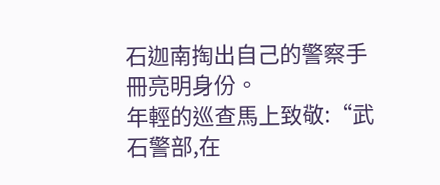石迦南掏出自己的警察手冊亮明身份。
年輕的巡查馬上致敬:“武石警部,在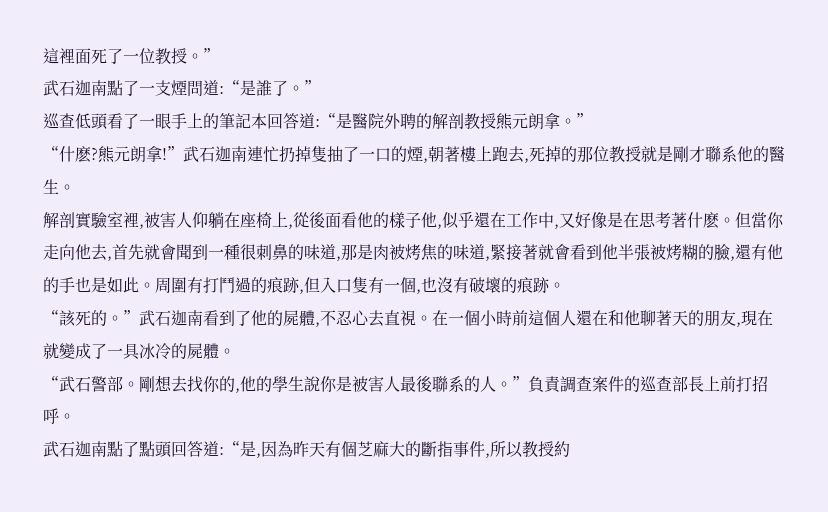這裡面死了一位教授。”
武石迦南點了一支煙問道:“是誰了。”
巡查低頭看了一眼手上的筆記本回答道:“是醫院外聘的解剖教授熊元朗拿。”
“什麽?熊元朗拿!”武石迦南連忙扔掉隻抽了一口的煙,朝著樓上跑去,死掉的那位教授就是剛才聯系他的醫生。
解剖實驗室裡,被害人仰躺在座椅上,從後面看他的樣子他,似乎還在工作中,又好像是在思考著什麽。但當你走向他去,首先就會聞到一種很刺鼻的味道,那是肉被烤焦的味道,緊接著就會看到他半張被烤糊的臉,還有他的手也是如此。周圍有打鬥過的痕跡,但入口隻有一個,也沒有破壞的痕跡。
“該死的。”武石迦南看到了他的屍體,不忍心去直視。在一個小時前這個人還在和他聊著天的朋友,現在就變成了一具冰冷的屍體。
“武石警部。剛想去找你的,他的學生說你是被害人最後聯系的人。”負責調查案件的巡查部長上前打招呼。
武石迦南點了點頭回答道:“是,因為昨天有個芝麻大的斷指事件,所以教授約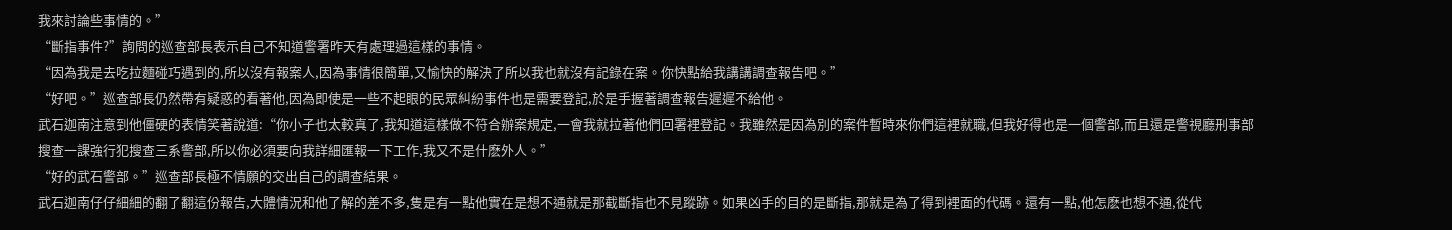我來討論些事情的。”
“斷指事件?”詢問的巡查部長表示自己不知道警署昨天有處理過這樣的事情。
“因為我是去吃拉麵碰巧遇到的,所以沒有報案人,因為事情很簡單,又愉快的解決了所以我也就沒有記錄在案。你快點給我講講調查報告吧。”
“好吧。”巡查部長仍然帶有疑惑的看著他,因為即使是一些不起眼的民眾糾紛事件也是需要登記,於是手握著調查報告遲遲不給他。
武石迦南注意到他僵硬的表情笑著說道:“你小子也太較真了,我知道這樣做不符合辦案規定,一會我就拉著他們回署裡登記。我雖然是因為別的案件暫時來你們這裡就職,但我好得也是一個警部,而且還是警視廳刑事部搜查一課強行犯搜查三系警部,所以你必須要向我詳細匯報一下工作,我又不是什麽外人。”
“好的武石警部。”巡查部長極不情願的交出自己的調查結果。
武石迦南仔仔細細的翻了翻這份報告,大體情況和他了解的差不多,隻是有一點他實在是想不通就是那截斷指也不見蹤跡。如果凶手的目的是斷指,那就是為了得到裡面的代碼。還有一點,他怎麽也想不通,從代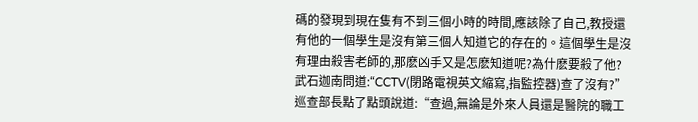碼的發現到現在隻有不到三個小時的時間,應該除了自己,教授還有他的一個學生是沒有第三個人知道它的存在的。這個學生是沒有理由殺害老師的,那麽凶手又是怎麽知道呢?為什麽要殺了他?
武石迦南問道:“CCTV(閉路電視英文縮寫,指監控器)查了沒有?”
巡查部長點了點頭說道:“查過,無論是外來人員還是醫院的職工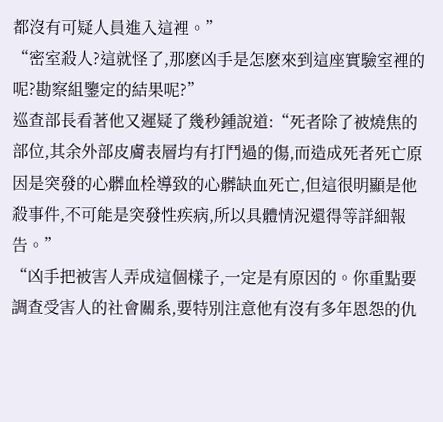都沒有可疑人員進入這裡。”
“密室殺人?這就怪了,那麽凶手是怎麽來到這座實驗室裡的呢?勘察組鑒定的結果呢?”
巡查部長看著他又遲疑了幾秒鍾說道:“死者除了被燒焦的部位,其余外部皮膚表層均有打鬥過的傷,而造成死者死亡原因是突發的心髒血栓導致的心髒缺血死亡,但這很明顯是他殺事件,不可能是突發性疾病,所以具體情況還得等詳細報告。”
“凶手把被害人弄成這個樣子,一定是有原因的。你重點要調查受害人的社會關系,要特別注意他有沒有多年恩怨的仇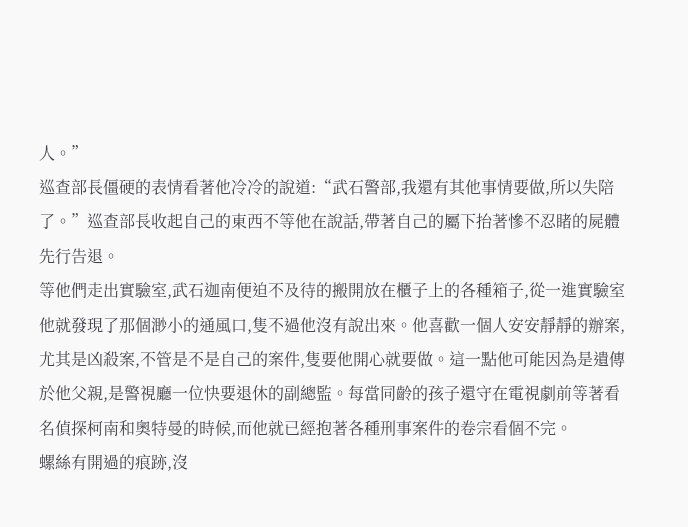人。”
巡查部長僵硬的表情看著他冷冷的說道:“武石警部,我還有其他事情要做,所以失陪了。”巡查部長收起自己的東西不等他在說話,帶著自己的屬下抬著慘不忍睹的屍體先行告退。
等他們走出實驗室,武石迦南便迫不及待的搬開放在櫃子上的各種箱子,從一進實驗室他就發現了那個渺小的通風口,隻不過他沒有說出來。他喜歡一個人安安靜靜的辦案,尤其是凶殺案,不管是不是自己的案件,隻要他開心就要做。這一點他可能因為是遺傳於他父親,是警視廳一位快要退休的副總監。每當同齡的孩子還守在電視劇前等著看名偵探柯南和奧特曼的時候,而他就已經抱著各種刑事案件的卷宗看個不完。
螺絲有開過的痕跡,沒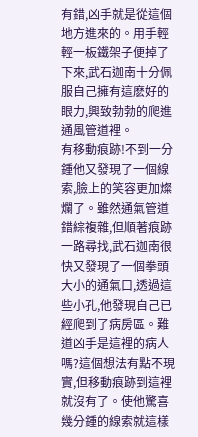有錯,凶手就是從這個地方進來的。用手輕輕一板鐵架子便掉了下來,武石迦南十分佩服自己擁有這麽好的眼力,興致勃勃的爬進通風管道裡。
有移動痕跡!不到一分鍾他又發現了一個線索,臉上的笑容更加燦爛了。雖然通氣管道錯綜複雜,但順著痕跡一路尋找,武石迦南很快又發現了一個拳頭大小的通氣口,透過這些小孔,他發現自己已經爬到了病房區。難道凶手是這裡的病人嗎?這個想法有點不現實,但移動痕跡到這裡就沒有了。使他驚喜幾分鍾的線索就這樣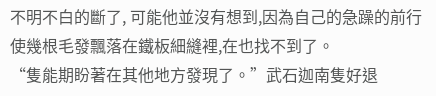不明不白的斷了, 可能他並沒有想到,因為自己的急躁的前行使幾根毛發飄落在鐵板細縫裡,在也找不到了。
“隻能期盼著在其他地方發現了。”武石迦南隻好退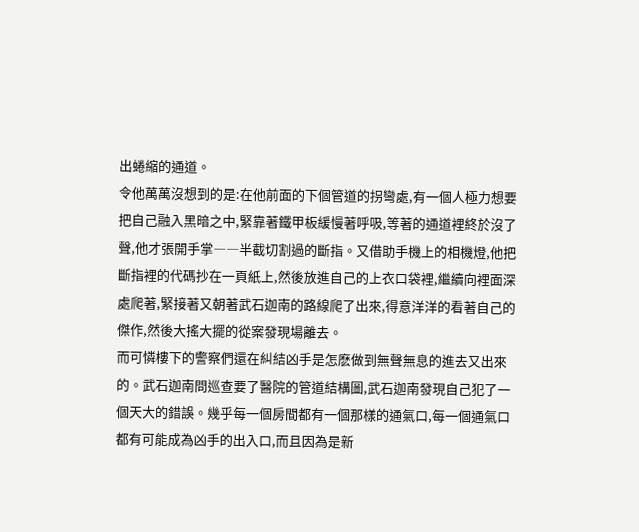出蜷縮的通道。
令他萬萬沒想到的是:在他前面的下個管道的拐彎處,有一個人極力想要把自己融入黑暗之中,緊靠著鐵甲板緩慢著呼吸,等著的通道裡終於沒了聲,他才張開手掌――半截切割過的斷指。又借助手機上的相機燈,他把斷指裡的代碼抄在一頁紙上,然後放進自己的上衣口袋裡,繼續向裡面深處爬著,緊接著又朝著武石迦南的路線爬了出來,得意洋洋的看著自己的傑作,然後大搖大擺的從案發現場離去。
而可憐樓下的警察們還在糾結凶手是怎麽做到無聲無息的進去又出來的。武石迦南問巡查要了醫院的管道結構圖,武石迦南發現自己犯了一個天大的錯誤。幾乎每一個房間都有一個那樣的通氣口,每一個通氣口都有可能成為凶手的出入口,而且因為是新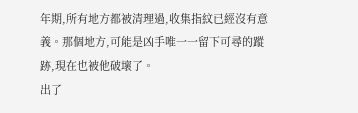年期,所有地方都被清理過,收集指紋已經沒有意義。那個地方,可能是凶手唯一一留下可尋的蹤跡,現在也被他破壞了。
出了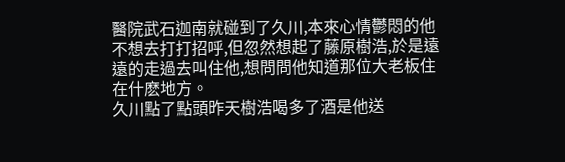醫院武石迦南就碰到了久川,本來心情鬱悶的他不想去打打招呼,但忽然想起了藤原樹浩,於是遠遠的走過去叫住他,想問問他知道那位大老板住在什麽地方。
久川點了點頭昨天樹浩喝多了酒是他送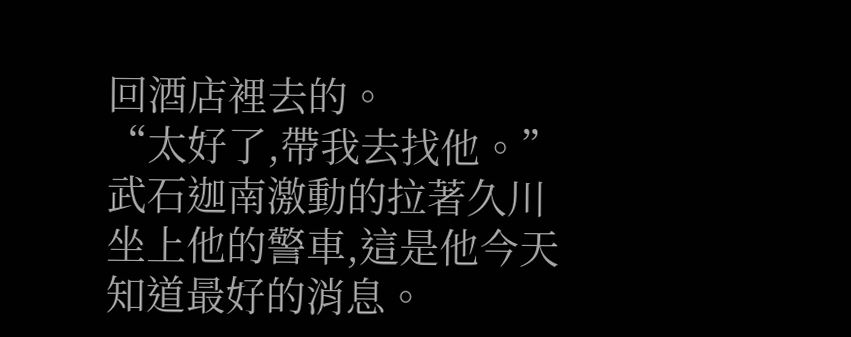回酒店裡去的。
“太好了,帶我去找他。”
武石迦南激動的拉著久川坐上他的警車,這是他今天知道最好的消息。